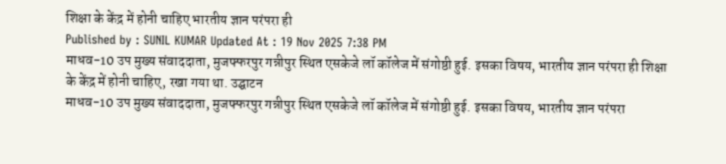शिक्षा के केंद्र में होनी चाहिए भारतीय ज्ञान परंपरा ही
Published by : SUNIL KUMAR Updated At : 19 Nov 2025 7:38 PM
माधव-10 उप मुख्य संवाददाता, मुजफ्फरपुर गन्नीपुर स्थित एसकेजे लॉ कॉलेज में संगोष्ठी हुई. इसका विषय, भारतीय ज्ञान परंपरा ही शिक्षा के केंद्र में होनी चाहिए, रखा गया था. उद्घाटन
माधव-10 उप मुख्य संवाददाता, मुजफ्फरपुर गन्नीपुर स्थित एसकेजे लॉ कॉलेज में संगोष्ठी हुई. इसका विषय, भारतीय ज्ञान परंपरा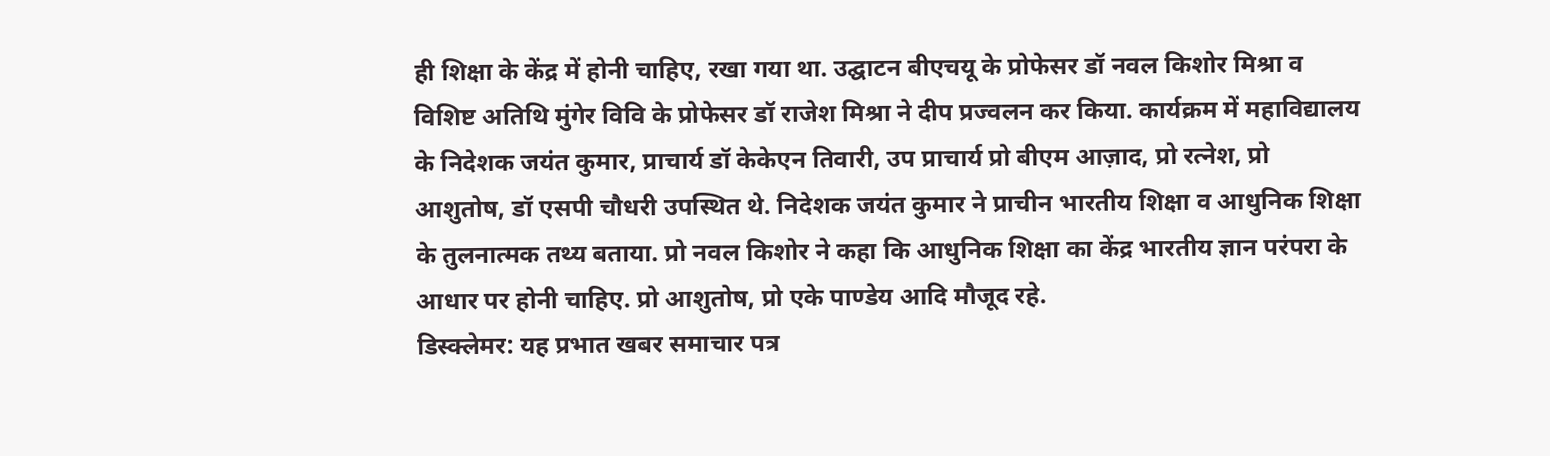ही शिक्षा के केंद्र में होनी चाहिए, रखा गया था. उद्घाटन बीएचयू के प्रोफेसर डॉ नवल किशोर मिश्रा व विशिष्ट अतिथि मुंगेर विवि के प्रोफेसर डॉ राजेश मिश्रा ने दीप प्रज्वलन कर किया. कार्यक्रम में महाविद्यालय के निदेशक जयंत कुमार, प्राचार्य डॉ केकेएन तिवारी, उप प्राचार्य प्रो बीएम आज़ाद, प्रो रत्नेश, प्रो आशुतोष, डॉ एसपी चौधरी उपस्थित थे. निदेशक जयंत कुमार ने प्राचीन भारतीय शिक्षा व आधुनिक शिक्षा के तुलनात्मक तथ्य बताया. प्रो नवल किशोर ने कहा कि आधुनिक शिक्षा का केंद्र भारतीय ज्ञान परंपरा के आधार पर होनी चाहिए. प्रो आशुतोष, प्रो एके पाण्डेय आदि मौजूद रहे.
डिस्क्लेमर: यह प्रभात खबर समाचार पत्र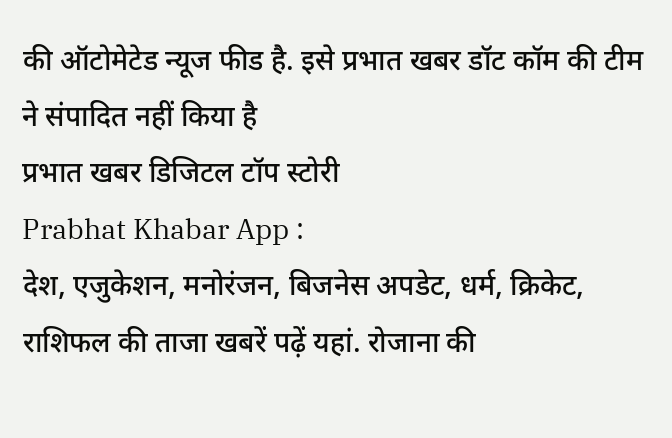की ऑटोमेटेड न्यूज फीड है. इसे प्रभात खबर डॉट कॉम की टीम ने संपादित नहीं किया है
प्रभात खबर डिजिटल टॉप स्टोरी
Prabhat Khabar App :
देश, एजुकेशन, मनोरंजन, बिजनेस अपडेट, धर्म, क्रिकेट, राशिफल की ताजा खबरें पढ़ें यहां. रोजाना की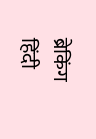ब्रेकिंग हिंदी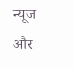न्यूज और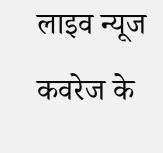लाइव न्यूज कवरेज के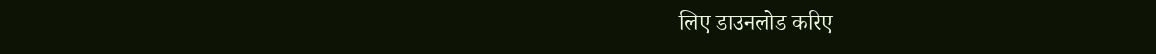लिए डाउनलोड करिए